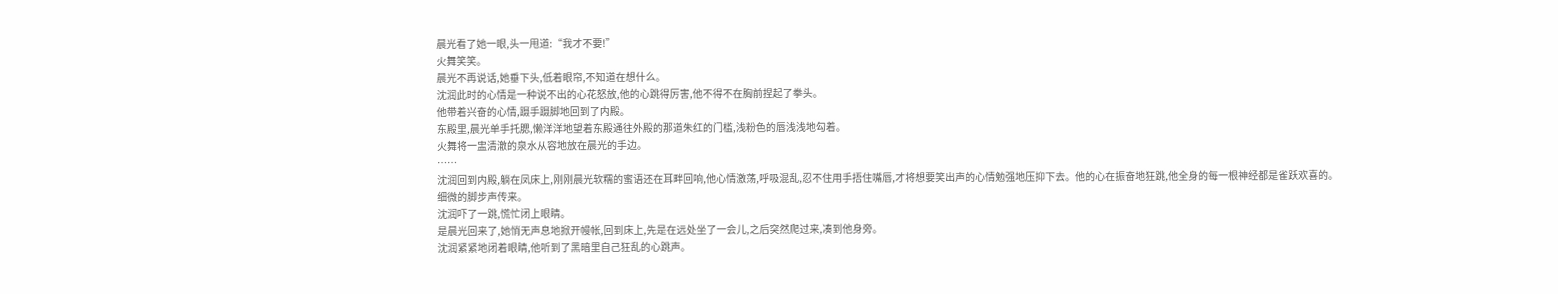晨光看了她一眼,头一甩道:“我才不要!”
火舞笑笑。
晨光不再说话,她垂下头,低着眼帘,不知道在想什么。
沈润此时的心情是一种说不出的心花怒放,他的心跳得厉害,他不得不在胸前捏起了拳头。
他带着兴奋的心情,蹑手蹑脚地回到了内殿。
东殿里,晨光单手托腮,懒洋洋地望着东殿通往外殿的那道朱红的门槛,浅粉色的唇浅浅地勾着。
火舞将一盅清澈的泉水从容地放在晨光的手边。
……
沈润回到内殿,躺在凤床上,刚刚晨光软糯的蜜语还在耳畔回响,他心情激荡,呼吸混乱,忍不住用手捂住嘴唇,才将想要笑出声的心情勉强地压抑下去。他的心在振奋地狂跳,他全身的每一根神经都是雀跃欢喜的。
细微的脚步声传来。
沈润吓了一跳,慌忙闭上眼睛。
是晨光回来了,她悄无声息地掀开幔帐,回到床上,先是在远处坐了一会儿,之后突然爬过来,凑到他身旁。
沈润紧紧地闭着眼睛,他听到了黑暗里自己狂乱的心跳声。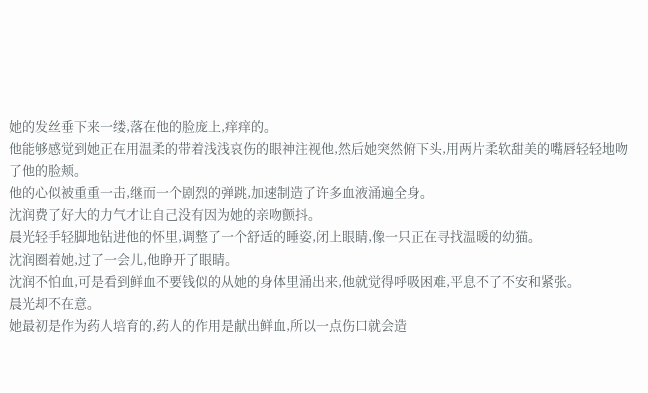她的发丝垂下来一缕,落在他的脸庞上,痒痒的。
他能够感觉到她正在用温柔的带着浅浅哀伤的眼神注视他,然后她突然俯下头,用两片柔软甜美的嘴唇轻轻地吻了他的脸颊。
他的心似被重重一击,继而一个剧烈的弹跳,加速制造了许多血液涌遍全身。
沈润费了好大的力气才让自己没有因为她的亲吻颤抖。
晨光轻手轻脚地钻进他的怀里,调整了一个舒适的睡姿,闭上眼睛,像一只正在寻找温暖的幼猫。
沈润圈着她,过了一会儿,他睁开了眼睛。
沈润不怕血,可是看到鲜血不要钱似的从她的身体里涌出来,他就觉得呼吸困难,平息不了不安和紧张。
晨光却不在意。
她最初是作为药人培育的,药人的作用是献出鲜血,所以一点伤口就会造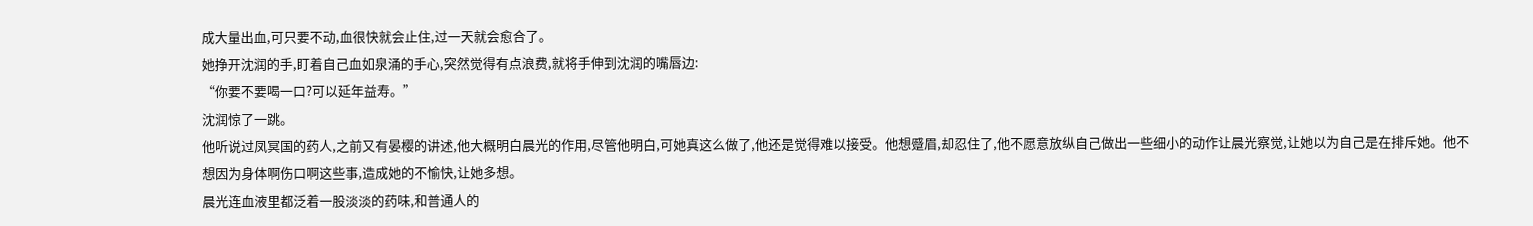成大量出血,可只要不动,血很快就会止住,过一天就会愈合了。
她挣开沈润的手,盯着自己血如泉涌的手心,突然觉得有点浪费,就将手伸到沈润的嘴唇边:
“你要不要喝一口?可以延年益寿。”
沈润惊了一跳。
他听说过凤冥国的药人,之前又有晏樱的讲述,他大概明白晨光的作用,尽管他明白,可她真这么做了,他还是觉得难以接受。他想蹙眉,却忍住了,他不愿意放纵自己做出一些细小的动作让晨光察觉,让她以为自己是在排斥她。他不想因为身体啊伤口啊这些事,造成她的不愉快,让她多想。
晨光连血液里都泛着一股淡淡的药味,和普通人的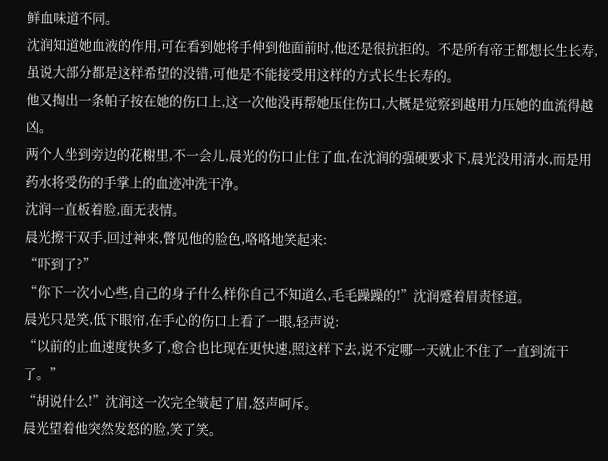鲜血味道不同。
沈润知道她血液的作用,可在看到她将手伸到他面前时,他还是很抗拒的。不是所有帝王都想长生长寿,虽说大部分都是这样希望的没错,可他是不能接受用这样的方式长生长寿的。
他又掏出一条帕子按在她的伤口上,这一次他没再帮她压住伤口,大概是觉察到越用力压她的血流得越凶。
两个人坐到旁边的花榭里,不一会儿,晨光的伤口止住了血,在沈润的强硬要求下,晨光没用清水,而是用药水将受伤的手掌上的血迹冲洗干净。
沈润一直板着脸,面无表情。
晨光擦干双手,回过神来,瞥见他的脸色,咯咯地笑起来:
“吓到了?”
“你下一次小心些,自己的身子什么样你自己不知道么,毛毛躁躁的!”沈润蹙着眉责怪道。
晨光只是笑,低下眼帘,在手心的伤口上看了一眼,轻声说:
“以前的止血速度快多了,愈合也比现在更快速,照这样下去,说不定哪一天就止不住了一直到流干了。”
“胡说什么!”沈润这一次完全皱起了眉,怒声呵斥。
晨光望着他突然发怒的脸,笑了笑。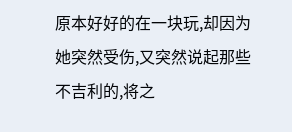原本好好的在一块玩,却因为她突然受伤,又突然说起那些不吉利的,将之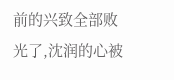前的兴致全部败光了,沈润的心被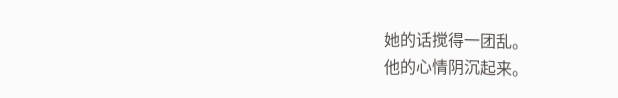她的话搅得一团乱。
他的心情阴沉起来。